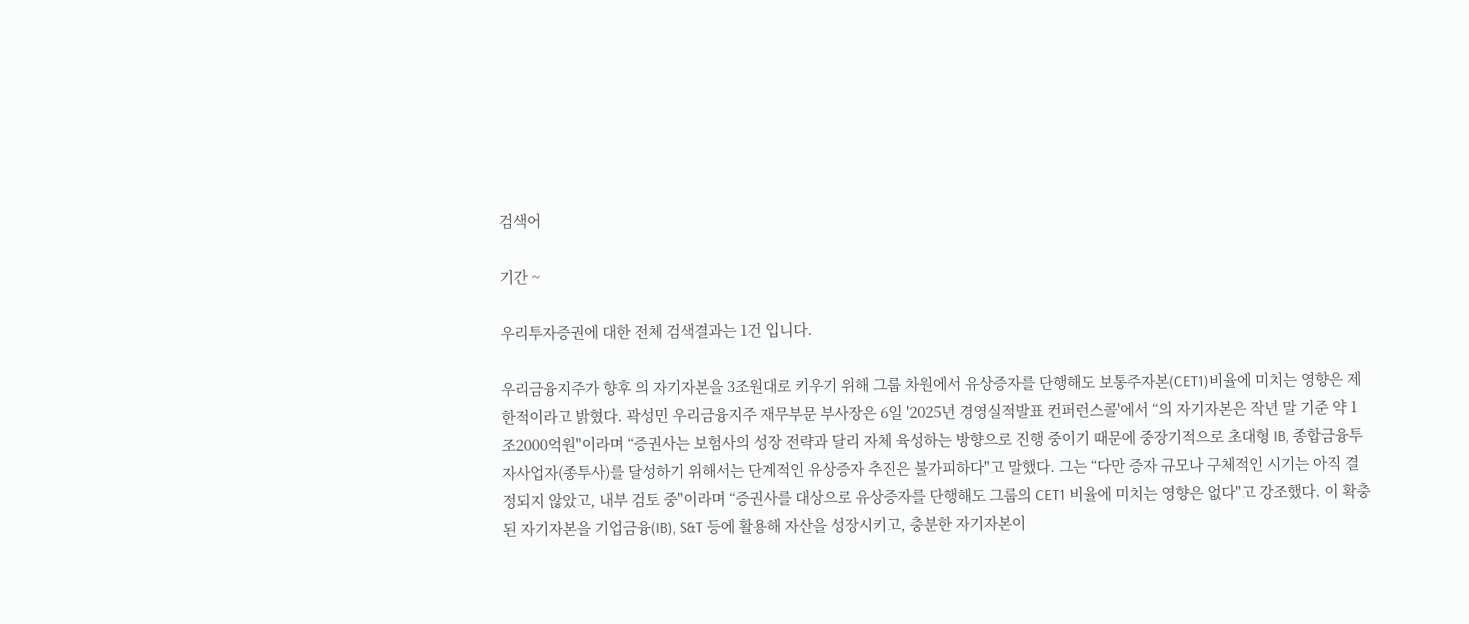검색어

기간 ~

우리투자증권에 대한 전체 검색결과는 1건 입니다.

우리금융지주가 향후 의 자기자본을 3조원대로 키우기 위해 그룹 차원에서 유상증자를 단행해도 보통주자본(CET1)비율에 미치는 영향은 제한적이라고 밝혔다. 곽성민 우리금융지주 재무부문 부사장은 6일 '2025년 경영실적발표 컨퍼런스콜'에서 “의 자기자본은 작년 말 기준 약 1조2000억원"이라며 “증권사는 보험사의 성장 전략과 달리 자체 육성하는 방향으로 진행 중이기 때문에 중장기적으로 초대형 IB, 종합금융투자사업자(종투사)를 달성하기 위해서는 단계적인 유상증자 추진은 불가피하다"고 말했다. 그는 “다만 증자 규모나 구체적인 시기는 아직 결정되지 않았고, 내부 검토 중"이라며 “증권사를 대상으로 유상증자를 단행해도 그룹의 CET1 비율에 미치는 영향은 없다"고 강조했다. 이 확충된 자기자본을 기업금융(IB), S&T 등에 활용해 자산을 성장시키고, 충분한 자기자본이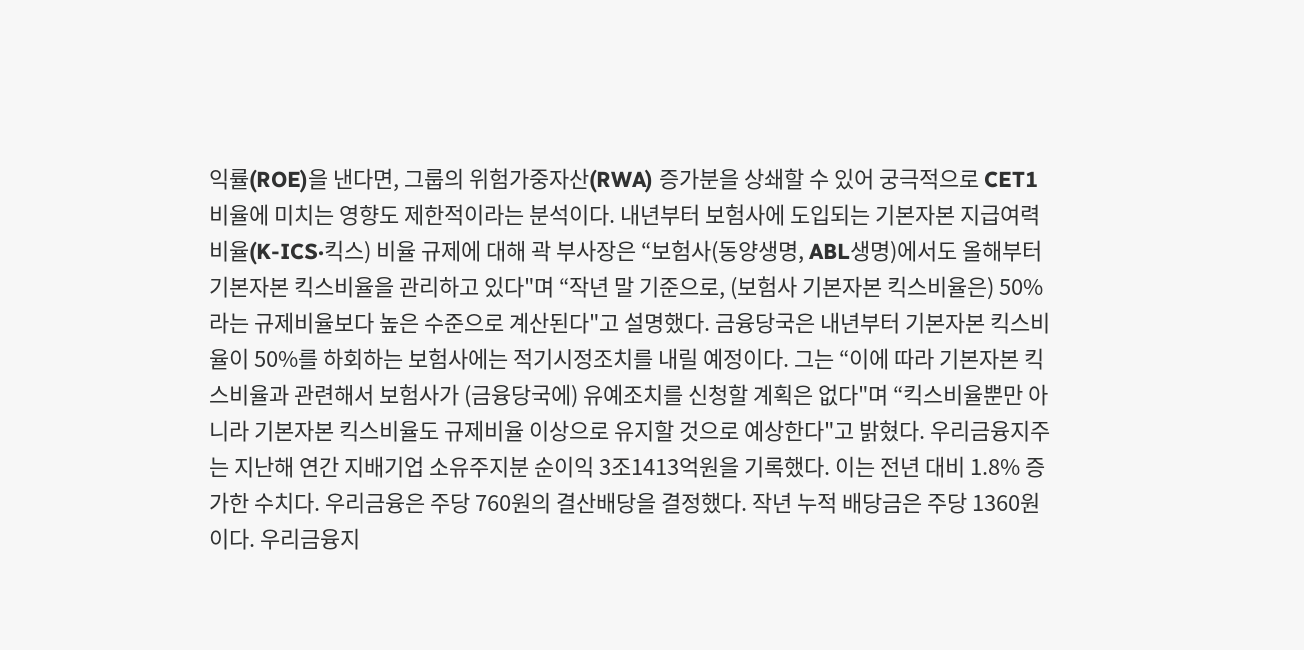익률(ROE)을 낸다면, 그룹의 위험가중자산(RWA) 증가분을 상쇄할 수 있어 궁극적으로 CET1 비율에 미치는 영향도 제한적이라는 분석이다. 내년부터 보험사에 도입되는 기본자본 지급여력비율(K-ICS·킥스) 비율 규제에 대해 곽 부사장은 “보험사(동양생명, ABL생명)에서도 올해부터 기본자본 킥스비율을 관리하고 있다"며 “작년 말 기준으로, (보험사 기본자본 킥스비율은) 50%라는 규제비율보다 높은 수준으로 계산된다"고 설명했다. 금융당국은 내년부터 기본자본 킥스비율이 50%를 하회하는 보험사에는 적기시정조치를 내릴 예정이다. 그는 “이에 따라 기본자본 킥스비율과 관련해서 보험사가 (금융당국에) 유예조치를 신청할 계획은 없다"며 “킥스비율뿐만 아니라 기본자본 킥스비율도 규제비율 이상으로 유지할 것으로 예상한다"고 밝혔다. 우리금융지주는 지난해 연간 지배기업 소유주지분 순이익 3조1413억원을 기록했다. 이는 전년 대비 1.8% 증가한 수치다. 우리금융은 주당 760원의 결산배당을 결정했다. 작년 누적 배당금은 주당 1360원이다. 우리금융지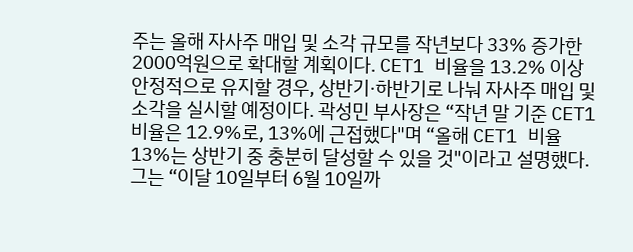주는 올해 자사주 매입 및 소각 규모를 작년보다 33% 증가한 2000억원으로 확대할 계획이다. CET1 비율을 13.2% 이상 안정적으로 유지할 경우, 상반기·하반기로 나눠 자사주 매입 및 소각을 실시할 예정이다. 곽성민 부사장은 “작년 말 기준 CET1 비율은 12.9%로, 13%에 근접했다"며 “올해 CET1 비율 13%는 상반기 중 충분히 달성할 수 있을 것"이라고 설명했다. 그는 “이달 10일부터 6월 10일까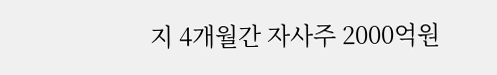지 4개월간 자사주 2000억원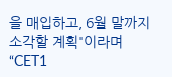을 매입하고, 6월 말까지 소각할 계획"이라며 “CET1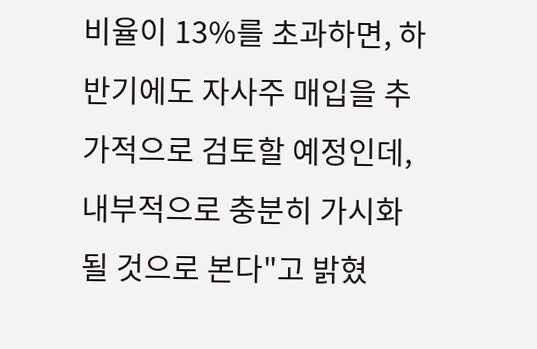비율이 13%를 초과하면, 하반기에도 자사주 매입을 추가적으로 검토할 예정인데, 내부적으로 충분히 가시화될 것으로 본다"고 밝혔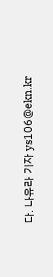다. 나유라 기자 ys106@ekn.kr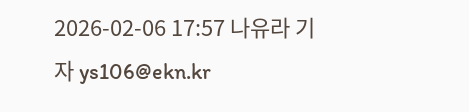2026-02-06 17:57 나유라 기자 ys106@ekn.kr